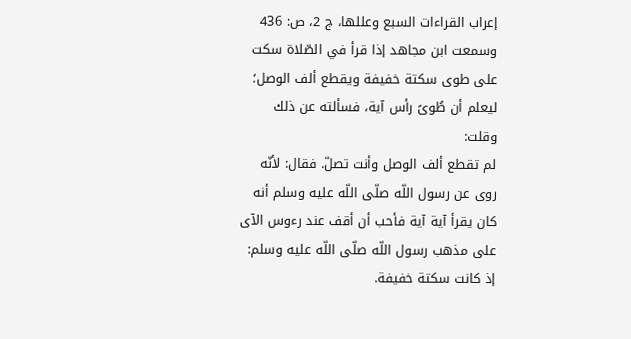إعراب القراءات السبع وعللها، ج 2، ص: 436
وسمعت ابن مجاهد إذا قرأ في الصّلاة سكت على طوى سكتة خفيفة ويقطع ألف الوصل؛ ليعلم أن طُوىً رأس آية، فسألته عن ذلك وقلت:
لم تقطع ألف الوصل وأنت تصلّ. فقال: لأنّه روى عن رسول اللّه صلّى اللّه عليه وسلم أنه كان يقرأ آية آية فأحب أن أقف عند رءوس الآى على مذهب رسول اللّه صلّى اللّه عليه وسلم: إذ كانت سكتة خفيفة.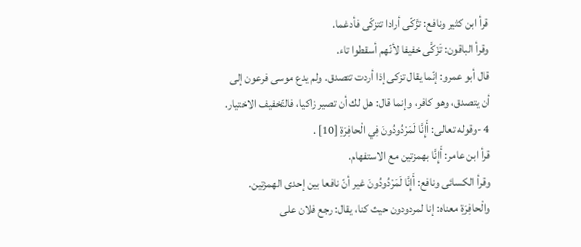قرأ ابن كثير ونافع: تزَّكّى أرادا تتزكّى فأدغما.
وقرأ الباقون: تَزَكَّى خفيفا لأنّهم أسقطوا تاء.
قال أبو عمرو: إنّما يقال تزكى إذا أردت تتصدق. ولم يدع موسى فرعون إلى أن يتصدق، وهو كافر، وإنما قال: هل لك أن تصير زاكيا، فالتّخفيف الاختيار.
4 -وقوله تعالى: أَإِنَّا لَمَرْدُودُونَ فِي الْحافِرَةِ [10] .
قرأ ابن عامر: أَإِنَّا بهمزتين مع الاستفهام.
وقرأ الكسائى ونافع: أَإِنَّا لَمَرْدُودُونَ غير أنّ نافعا بين إحدى الهمزتين. والْحافِرَةِ معناه: إنا لمردودون حيث كنا، يقال: رجع فلان على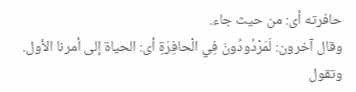حافرته أى: من حيث جاء.
وقال آخرون: لَمَرْدُودُونَ فِي الْحافِرَةِ أى: الحياة إلى أمرنا الأول.
وتقول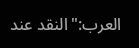العرب:"النقد عند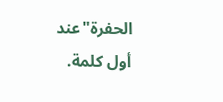الحفرة"عند أول كلمة.